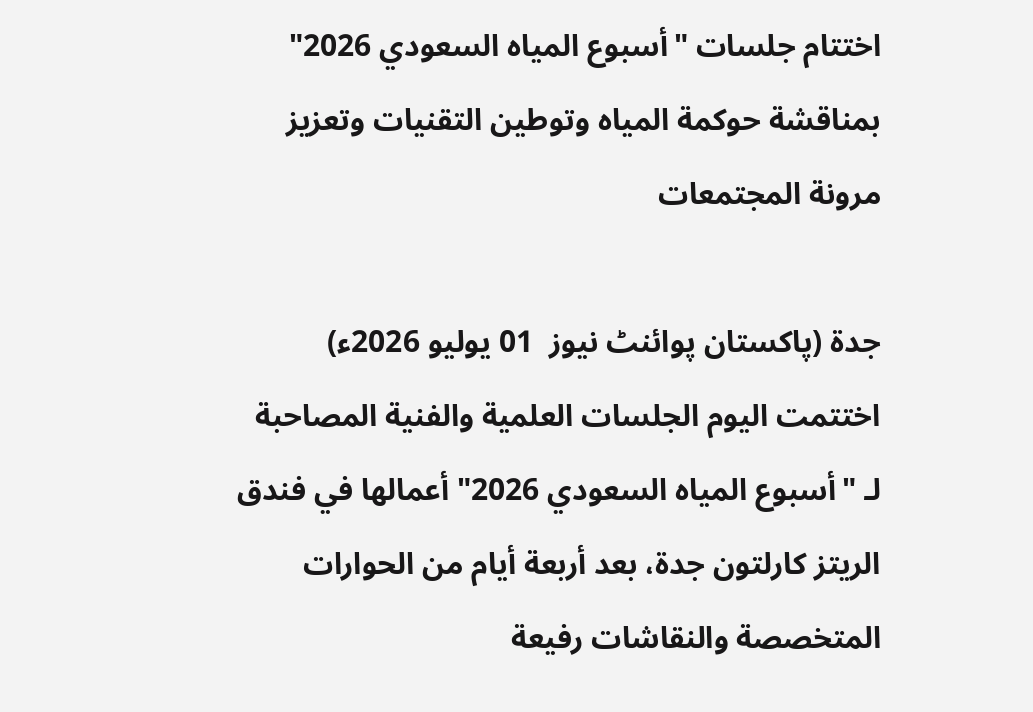اختتام جلسات "أسبوع المياه السعودي 2026" بمناقشة حوكمة المياه وتوطين التقنيات وتعزيز مرونة المجتمعات

جدة (پاکستان پوائنٹ نیوز  01 يوليو 2026ء) اختتمت اليوم الجلسات العلمية والفنية المصاحبة لـ "أسبوع المياه السعودي 2026" أعمالها في فندق الريتز كارلتون جدة، بعد أربعة أيام من الحوارات المتخصصة والنقاشات رفيعة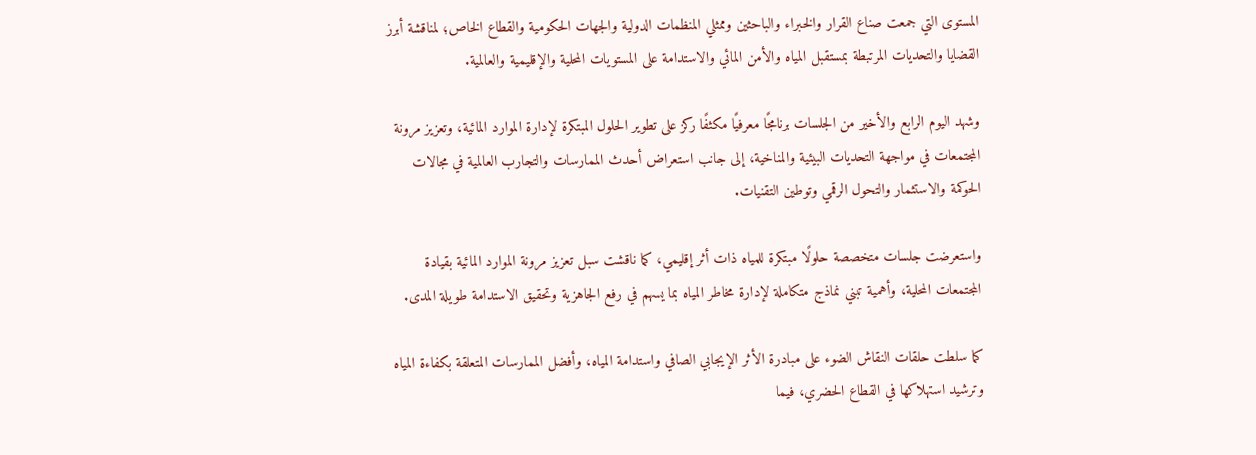المستوى التي جمعت صناع القرار والخبراء والباحثين وممثلي المنظمات الدولية والجهات الحكومية والقطاع الخاص؛ لمناقشة أبرز القضايا والتحديات المرتبطة بمستقبل المياه والأمن المائي والاستدامة على المستويات المحلية والإقليمية والعالمية.

وشهد اليوم الرابع والأخير من الجلسات برنامجًا معرفيًا مكثفًا ركز على تطوير الحلول المبتكرة لإدارة الموارد المائية، وتعزيز مرونة المجتمعات في مواجهة التحديات البيئية والمناخية، إلى جانب استعراض أحدث الممارسات والتجارب العالمية في مجالات الحوكمة والاستثمار والتحول الرقمي وتوطين التقنيات.

واستعرضت جلسات متخصصة حلولًا مبتكرة للمياه ذات أثر إقليمي، كما ناقشت سبل تعزيز مرونة الموارد المائية بقيادة المجتمعات المحلية، وأهمية تبني نماذج متكاملة لإدارة مخاطر المياه بما يسهم في رفع الجاهزية وتحقيق الاستدامة طويلة المدى.

كما سلطت حلقات النقاش الضوء على مبادرة الأثر الإيجابي الصافي واستدامة المياه، وأفضل الممارسات المتعلقة بكفاءة المياه وترشيد استهلاكها في القطاع الحضري، فيما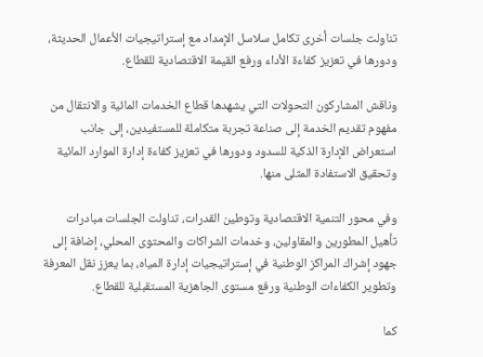تناولت جلسات أخرى تكامل سلاسل الإمداد مع إستراتيجيات الأعمال الحديثة، ودورها في تعزيز كفاءة الأداء ورفع القيمة الاقتصادية للقطاع.

وناقش المشاركون التحولات التي يشهدها قطاع الخدمات المائية والانتقال من مفهوم تقديم الخدمة إلى صناعة تجربة متكاملة للمستفيدين، إلى جانب استعراض الإدارة الذكية للسدود ودورها في تعزيز كفاءة إدارة الموارد المائية وتحقيق الاستفادة المثلى منها.

وفي محور التنمية الاقتصادية وتوطين القدرات، تناولت الجلسات مبادرات تأهيل المطورين والمقاولين، وخدمات الشراكات والمحتوى المحلي، إضافة إلى جهود إشراك المراكز الوطنية في إستراتيجيات إدارة المياه، بما يعزز نقل المعرفة وتطوير الكفاءات الوطنية ورفع مستوى الجاهزية المستقبلية للقطاع.

كما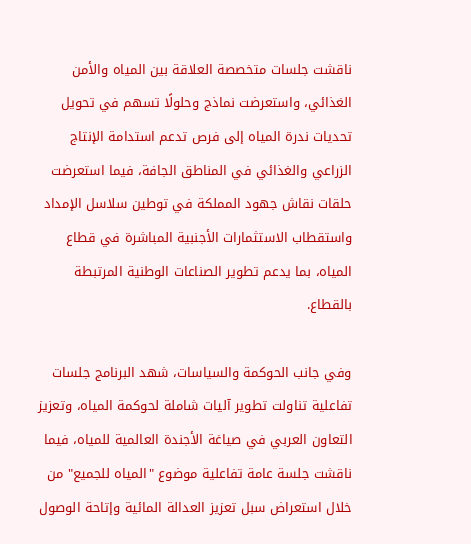ناقشت جلسات متخصصة العلاقة بين المياه والأمن الغذائي، واستعرضت نماذج وحلولًا تسهم في تحويل تحديات ندرة المياه إلى فرص تدعم استدامة الإنتاج الزراعي والغذائي في المناطق الجافة، فيما استعرضت حلقات نقاش جهود المملكة في توطين سلاسل الإمداد واستقطاب الاستثمارات الأجنبية المباشرة في قطاع المياه، بما يدعم تطوير الصناعات الوطنية المرتبطة بالقطاع.

وفي جانب الحوكمة والسياسات، شهد البرنامج جلسات تفاعلية تناولت تطوير آليات شاملة لحوكمة المياه، وتعزيز التعاون العربي في صياغة الأجندة العالمية للمياه، فيما ناقشت جلسة عامة تفاعلية موضوع "المياه للجميع" من خلال استعراض سبل تعزيز العدالة المائية وإتاحة الوصول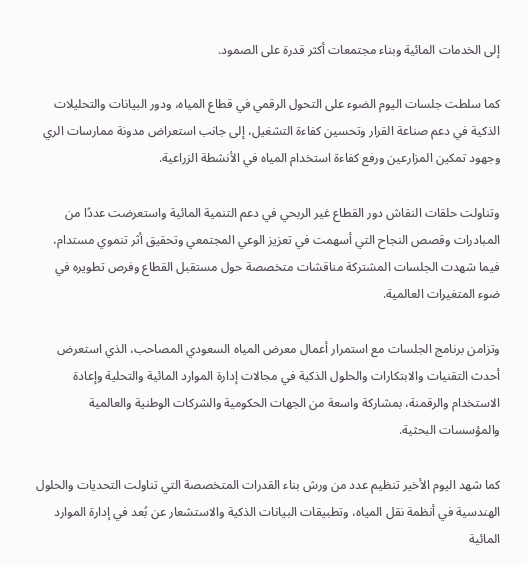إلى الخدمات المائية وبناء مجتمعات أكثر قدرة على الصمود.

كما سلطت جلسات اليوم الضوء على التحول الرقمي في قطاع المياه، ودور البيانات والتحليلات الذكية في دعم صناعة القرار وتحسين كفاءة التشغيل، إلى جانب استعراض مدونة ممارسات الري وجهود تمكين المزارعين ورفع كفاءة استخدام المياه في الأنشطة الزراعية.

وتناولت حلقات النقاش دور القطاع غير الربحي في دعم التنمية المائية واستعرضت عددًا من المبادرات وقصص النجاح التي أسهمت في تعزيز الوعي المجتمعي وتحقيق أثر تنموي مستدام، فيما شهدت الجلسات المشتركة مناقشات متخصصة حول مستقبل القطاع وفرص تطويره في ضوء المتغيرات العالمية.

وتزامن برنامج الجلسات مع استمرار أعمال معرض المياه السعودي المصاحب، الذي استعرض أحدث التقنيات والابتكارات والحلول الذكية في مجالات إدارة الموارد المائية والتحلية وإعادة الاستخدام والرقمنة، بمشاركة واسعة من الجهات الحكومية والشركات الوطنية والعالمية والمؤسسات البحثية.

كما شهد اليوم الأخير تنظيم عدد من ورش بناء القدرات المتخصصة التي تناولت التحديات والحلول الهندسية في أنظمة نقل المياه، وتطبيقات البيانات الذكية والاستشعار عن بُعد في إدارة الموارد المائية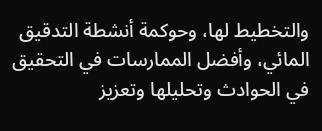والتخطيط لها، وحوكمة أنشطة التدقيق المائي، وأفضل الممارسات في التحقيق في الحوادث وتحليلها وتعزيز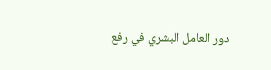دور العامل البشري في رفع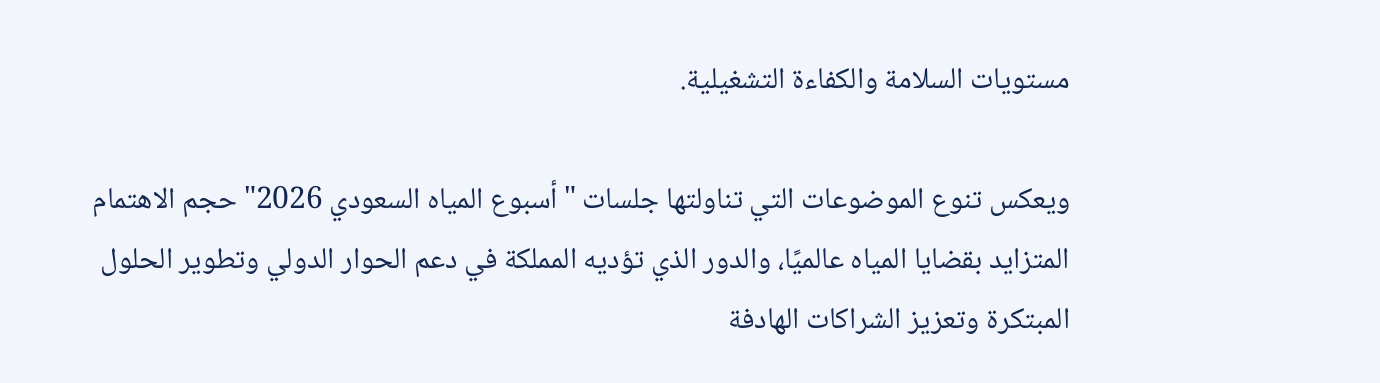مستويات السلامة والكفاءة التشغيلية.

ويعكس تنوع الموضوعات التي تناولتها جلسات "أسبوع المياه السعودي 2026" حجم الاهتمام المتزايد بقضايا المياه عالميًا، والدور الذي تؤديه المملكة في دعم الحوار الدولي وتطوير الحلول المبتكرة وتعزيز الشراكات الهادفة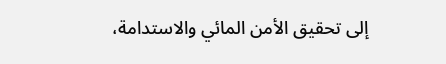إلى تحقيق الأمن المائي والاستدامة،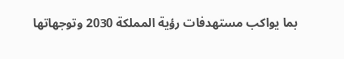بما يواكب مستهدفات رؤية المملكة 2030 وتوجهاتها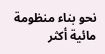نحو بناء منظومة مائية أكثر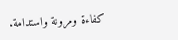كفاءة ومرونة واستدامة.